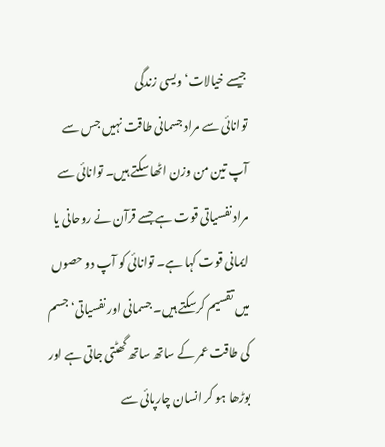جیسے خیالات‘ ویسی زندگی
توانائی سے مراد جسمانی طاقت نہیں جس سے آپ تین من وزن اٹھا سکتے ہیں۔ توانائی سے مراد نفسیاتی قوت ہے جسے قرآن نے روحانی یا ایمانی قوت کہا ہے۔ توانائی کو آپ دو حصوں میں تقسیم کرسکتے ہیں۔ جسمانی اور نفسیاتی‘ جسم کی طاقت عمر کے ساتھ ساتھ گھٹتی جاتی ہے اور بوڑھا ہو کر انسان چارپائی سے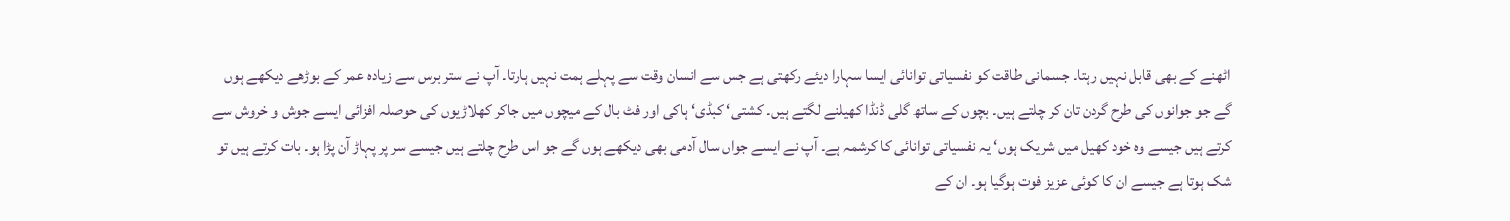اٹھنے کے بھی قابل نہیں رہتا۔ جسمانی طاقت کو نفسیاتی توانائی ایسا سہارا دیئے رکھتی ہے جس سے انسان وقت سے پہلے ہمت نہیں ہارتا۔ آپ نے ستر برس سے زیادہ عمر کے بوڑھے دیکھے ہوں گے جو جوانوں کی طرح گردن تان کر چلتے ہیں۔ بچوں کے ساتھ گلی ڈنڈا کھیلنے لگتے ہیں۔ کشتی‘ کبڈی‘ ہاکی اور فٹ بال کے میچوں میں جاکر کھلاڑیوں کی حوصلہ افزائی ایسے جوش و خروش سے کرتے ہیں جیسے وہ خود کھیل میں شریک ہوں‘ یہ نفسیاتی توانائی کا کرشمہ ہے۔ آپ نے ایسے جواں سال آدمی بھی دیکھے ہوں گے جو اس طرح چلتے ہیں جیسے سر پر پہاڑ آن پڑا ہو۔ بات کرتے ہیں تو شک ہوتا ہے جیسے ان کا کوئی عزیز فوت ہوگیا ہو۔ ان کے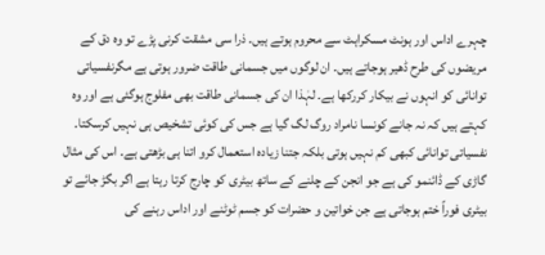چہرے اداس اور ہونٹ مسکراہٹ سے محروم ہوتے ہیں۔ ذرا سی مشقت کرنی پڑے تو وہ دق کے مریضوں کی طرح ڈھیر ہوجاتے ہیں۔ ان لوگوں میں جسمانی طاقت ضرور ہوتی ہے مگرنفسیاتی توانائی کو انہوں نے بیکار کررکھا ہے۔ لہٰذا ان کی جسمانی طاقت بھی مفلوج ہوگئی ہے اور وہ کہتے ہیں کہ نہ جانے کونسا نامراد روگ لگ گیا ہے جس کی کوئی تشخیص ہی نہیں کرسکتا۔
نفسیاتی توانائی کبھی کم نہیں ہوتی بلکہ جتنا زیادہ استعمال کرو اتنا ہی بڑھتی ہے۔ اس کی مثال گاڑی کے ڈائنمو کی ہے جو انجن کے چلنے کے ساتھ بیٹری کو چارج کرتا رہتا ہے اگر بگڑ جائے تو بیٹری فوراً ختم ہوجاتی ہے جن خواتین و حضرات کو جسم ٹوٹنے اور اداس رہنے کی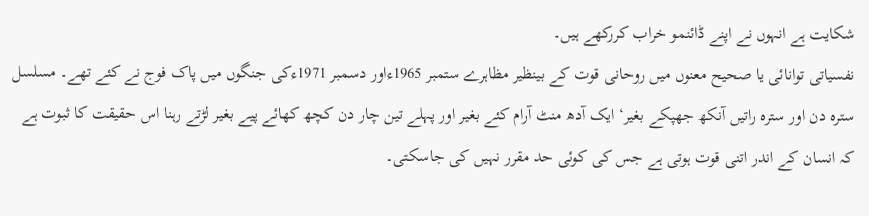شکایت ہے انہوں نے اپنے ڈائنمو خراب کررکھے ہیں۔
نفسیاتی توانائی یا صحیح معنوں میں روحانی قوت کے بینظیر مظاہرے ستمبر 1965ءاور دسمبر 1971ءکی جنگوں میں پاک فوج نے کئے تھے۔ مسلسل سترہ دن اور سترہ راتیں آنکھ جھپکے بغیر‘ ایک آدھ منٹ آرام کئے بغیر اور پہلے تین چار دن کچھ کھائے پیے بغیر لڑتے رہنا اس حقیقت کا ثبوت ہے کہ انسان کے اندر اتنی قوت ہوتی ہے جس کی کوئی حد مقرر نہیں کی جاسکتی۔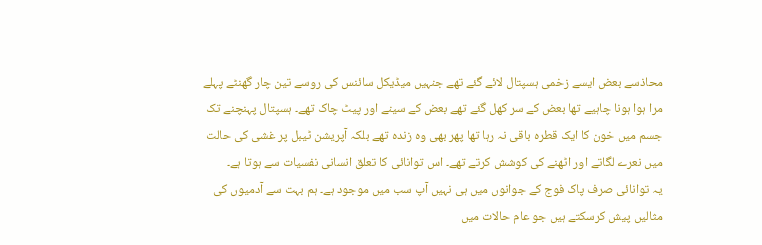محاذسے بعض ایسے زخمی ہسپتال لائے گئے تھے جنہیں میڈیکل سائنس کی روسے تین چار گھنٹے پہلے مرا ہوا ہونا چاہیے تھا بعض کے سر کھل گئے تھے بعض کے سینے اور پیٹ چاک تھے۔ ہسپتال پہنچنے تک جسم میں خون کا ایک قطرہ باقی نہ رہا تھا پھر بھی وہ زندہ تھے بلکہ آپریشن ٹیبل پر غشی کی حالت میں نعرے لگاتے اور اٹھنے کی کوشش کرتے تھے۔ اس توانائی کا تعلق انسانی نفسیات سے ہوتا ہے۔
یہ توانائی صرف پاک فوج کے جوانوں میں ہی نہیں آپ سب میں موجود ہے۔ ہم بہت سے آدمیوں کی مثالیں پیش کرسکتے ہیں جو عام حالات میں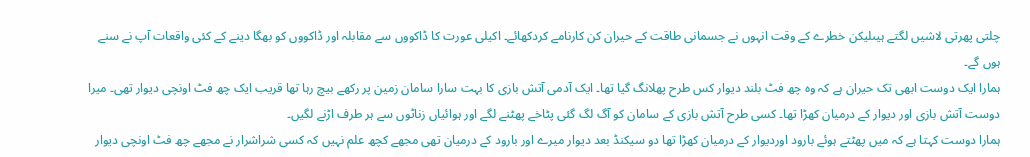چلتی پھرتی لاشیں لگتے ہیںلیکن خطرے کے وقت انہوں نے جسمانی طاقت کے حیران کن کارنامے کردکھائے۔ اکیلی عورت کا ڈاکووں سے مقابلہ اور ڈاکووں کو بھگا دینے کے کئی واقعات آپ نے سنے ہوں گے۔
ہمارا ایک دوست ابھی تک حیران ہے کہ وہ چھ فٹ بلند دیوار کس طرح پھلانگ گیا تھا۔ ایک آدمی آتش بازی کا بہت سارا سامان زمین پر رکھے بیچ رہا تھا قریب ایک چھ فٹ اونچی دیوار تھی۔ میرا دوست آتش بازی اور دیوار کے درمیان کھڑا تھا۔ کسی طرح آتش بازی کے سامان کو آگ لگ گئی پٹاخے پھٹنے لگے اور ہوائیاں زناٹوں سے ہر طرف اڑنے لگیں۔
ہمارا دوست کہتا ہے کہ میں پھٹتے ہوئے بارود اوردیوار کے درمیان کھڑا تھا دو سیکنڈ بعد دیوار میرے اور بارود کے درمیان تھی مجھے کچھ علم نہیں کہ کسی شراشرار نے مجھے چھ فٹ اونچی دیوار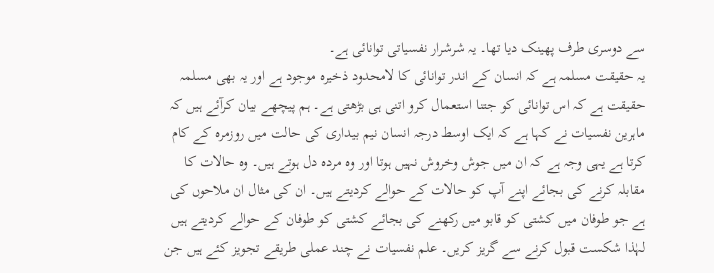سے دوسری طرف پھینک دیا تھا۔ یہ شرشرار نفسیاتی توانائی ہے۔
یہ حقیقت مسلمہ ہے کہ انسان کے اندر توانائی کا لامحدود ذخیرہ موجود ہے اور یہ بھی مسلمہ حقیقت ہے کہ اس توانائی کو جتنا استعمال کرو اتنی ہی بڑھتی ہے۔ ہم پیچھے بیان کرآئے ہیں کہ ماہرین نفسیات نے کہا ہے کہ ایک اوسط درجہ انسان نیم بیداری کی حالت میں روزمرہ کے کام کرتا ہے یہی وجہ ہے کہ ان میں جوش وخروش نہیں ہوتا اور وہ مردہ دل ہوتے ہیں۔ وہ حالات کا مقابلہ کرنے کی بجائے اپنے آپ کو حالات کے حوالے کردیتے ہیں۔ ان کی مثال ان ملاحوں کی ہے جو طوفان میں کشتی کو قابو میں رکھنے کی بجائے کشتی کو طوفان کے حوالے کردیتے ہیں لہٰذا شکست قبول کرنے سے گریز کریں۔ علم نفسیات نے چند عملی طریقے تجویز کئے ہیں جن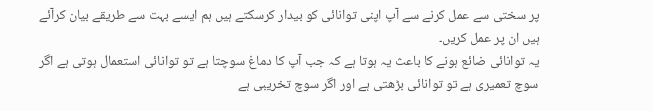پر سختی سے عمل کرنے سے آپ اپنی توانائی کو بیدار کرسکتے ہیں ہم ایسے بہت سے طریقے بیان کرآئے ہیں ان پر عمل کریں۔
یہ توانائی ضائع ہونے کا باعث یہ ہوتا ہے کہ جب آپ کا دماغ سوچتا ہے تو توانائی استعمال ہوتی ہے اگر سوچ تعمیری ہے تو توانائی بڑھتی ہے اور اگر سوچ تخریبی ہے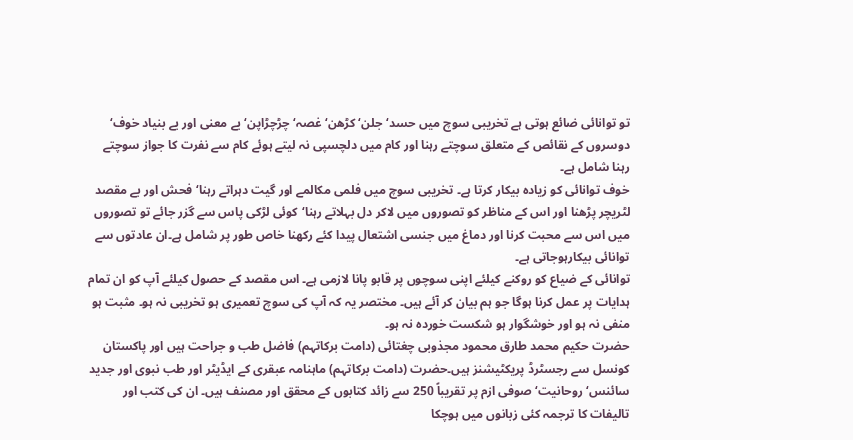تو توانائی ضائع ہوتی ہے تخریبی سوچ میں حسد‘ جلن‘ کڑھن‘ غصہ‘ چڑچڑاپن‘ بے معنی اور بے بنیاد خوف‘ دوسروں کے نقائص کے متعلق سوچتے رہنا اور کام میں دلچسپی نہ لیتے ہوئے کام سے نفرت کا جواز سوچتے رہنا شامل ہے۔
خوف توانائی کو زیادہ بیکار کرتا ہے۔ تخریبی سوچ میں فلمی مکالمے اور گیت دہراتے رہنا‘ فحش اور بے مقصد لٹریچر پڑھنا اور اس کے مناظر کو تصوروں میں لاکر دل بہلاتے رہنا‘کوئی لڑکی پاس سے گزر جائے تو تصوروں میں اس سے محبت کرنا اور دماغ میں جنسی اشتعال پیدا کئے رکھنا خاص طور پر شامل ہے۔ان عادتوں سے توانائی بیکارہوجاتی ہے۔
توانائی کے ضیاع کو روکنے کیلئے اپنی سوچوں پر قابو پانا لازمی ہے۔ اس مقصد کے حصول کیلئے آپ کو ان تمام ہدایات پر عمل کرنا ہوگا جو ہم بیان کر آئے ہیں۔ مختصر یہ کہ آپ کی سوچ تعمیری ہو تخریبی نہ ہو۔ مثبت ہو منفی نہ ہو اور خوشگوار ہو شکست خوردہ نہ ہو۔
حضرت حکیم محمد طارق محمود مجذوبی چغتائی (دامت برکاتہم) فاضل طب و جراحت ہیں اور پاکستان کونسل سے رجسٹرڈ پریکٹیشنز ہیں۔حضرت (دامت برکاتہم) ماہنامہ عبقری کے ایڈیٹر اور طب نبوی اور جدید سائنس‘ روحانیت‘ صوفی ازم پر تقریباً 250 سے زائد کتابوں کے محقق اور مصنف ہیں۔ ان کی کتب اور تالیفات کا ترجمہ کئی زبانوں میں ہوچکا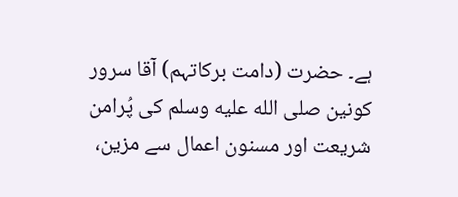ہے۔ حضرت (دامت برکاتہم) آقا سرور کونین صلى الله عليه وسلم کی پُرامن شریعت اور مسنون اعمال سے مزین،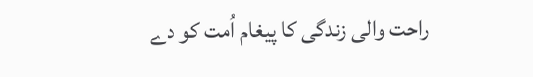راحت والی زندگی کا پیغام اُمت کو دے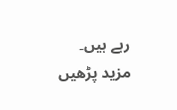رہے ہیں۔
مزید پڑھیں